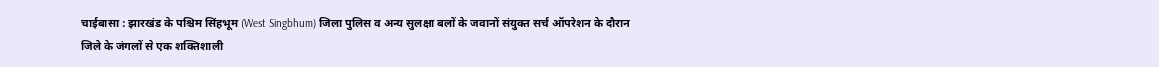चाईबासा : झारखंड के पश्चिम सिंहभूम (West Singbhum) जिला पुलिस व अन्य सुलक्षा बलों के जवानों संयुक्त सर्च ऑपरेशन के दौरान जिले के जंगलों से एक शक्तिशाली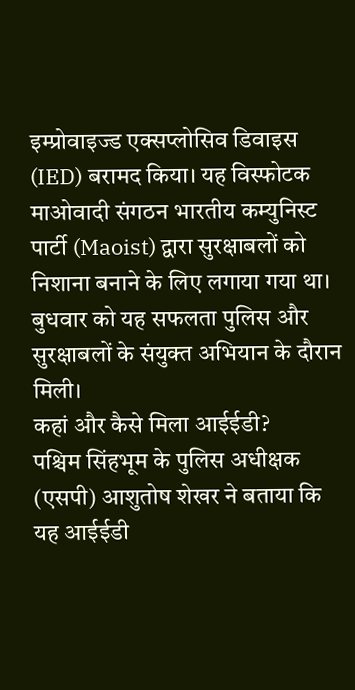इम्प्रोवाइज्ड एक्सप्लोसिव डिवाइस (IED) बरामद किया। यह विस्फोटक माओवादी संगठन भारतीय कम्युनिस्ट पार्टी (Maoist) द्वारा सुरक्षाबलों को निशाना बनाने के लिए लगाया गया था। बुधवार को यह सफलता पुलिस और सुरक्षाबलों के संयुक्त अभियान के दौरान मिली।
कहां और कैसे मिला आईईडी?
पश्चिम सिंहभूम के पुलिस अधीक्षक (एसपी) आशुतोष शेखर ने बताया कि यह आईईडी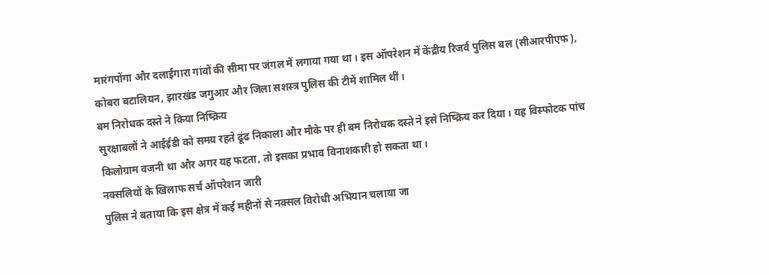मारंगपोंगा और दलाईगारा गांवों की सीमा पर जंगल में लगाया गया था। इस ऑपरेशन में केंद्रीय रिजर्व पुलिस बल (सीआरपीएफ), कोबरा बटालियन, झारखंड जगुआर और जिला सशस्त्र पुलिस की टीमें शामिल थीं।
बम निरोधक दस्ते ने किया निष्क्रिय
सुरक्षाबलों ने आईईडी को समय रहते ढूंढ निकाला और मौके पर ही बम निरोधक दस्ते ने इसे निष्क्रिय कर दिया। यह विस्फोटक पांच किलोग्राम वजनी था और अगर यह फटता, तो इसका प्रभाव विनाशकारी हो सकता था।
नक्सलियों के खिलाफ सर्च ऑपरेशन जारी
पुलिस ने बताया कि इस क्षेत्र में कई महीनों से नक्सल विरोधी अभियान चलाया जा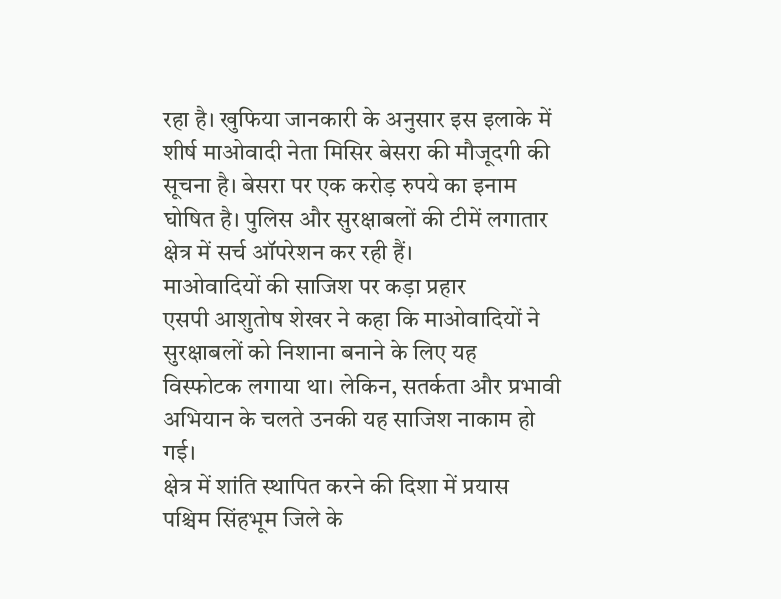रहा है। खुफिया जानकारी के अनुसार इस इलाके में शीर्ष माओवादी नेता मिसिर बेसरा की मौजूदगी की सूचना है। बेसरा पर एक करोड़ रुपये का इनाम घोषित है। पुलिस और सुरक्षाबलों की टीमें लगातार क्षेत्र में सर्च ऑपरेशन कर रही हैं।
माओवादियों की साजिश पर कड़ा प्रहार
एसपी आशुतोष शेखर ने कहा कि माओवादियों ने सुरक्षाबलों को निशाना बनाने के लिए यह विस्फोटक लगाया था। लेकिन, सतर्कता और प्रभावी अभियान के चलते उनकी यह साजिश नाकाम हो गई।
क्षेत्र में शांति स्थापित करने की दिशा में प्रयास
पश्चिम सिंहभूम जिले के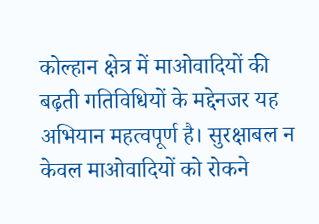कोल्हान क्षेत्र में माओवादियों की बढ़ती गतिविधियों के मद्देनजर यह अभियान महत्वपूर्ण है। सुरक्षाबल न केवल माओवादियों को रोकने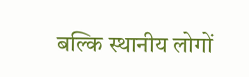बल्कि स्थानीय लोगों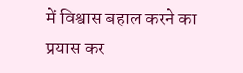में विश्वास बहाल करने का प्रयास कर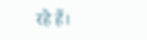रहे हैं।